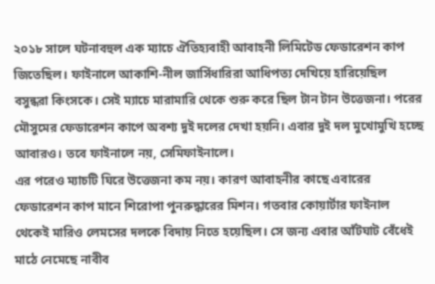২০১৮ সালে ঘটনাবহুল এক ম্যাচে ঐতিহ্যবাহী আবাহনী লিমিটেড ফেডারেশন কাপ জিতেছিল। ফাইনালে আকাশি-নীল জার্সিধারিরা আধিপত্য দেখিয়ে হারিয়েছিল বসুন্ধরা কিংসকে। সেই ম্যাচে মারামারি থেকে শুরু করে ছিল টান টান উত্তেজনা। পরের মৌসুমের ফেডারেশন কাপে অবশ্য দুই দলের দেখা হয়নি। এবার দুই দল মুখোমুখি হচ্ছে আবারও। তবে ফাইনালে নয়, সেমিফাইনালে।
এর পরেও ম্যাচটি ঘিরে উত্তেজনা কম নয়। কারণ আবাহনীর কাছে এবারের ফেডারেশন কাপ মানে শিরোপা পুনরুদ্ধারের মিশন। গতবার কোয়ার্টার ফাইনাল থেকেই মারিও লেমসের দলকে বিদায় নিতে হয়েছিল। সে জন্য এবার আঁটঘাট বেঁধেই মাঠে নেমেছে নাবীব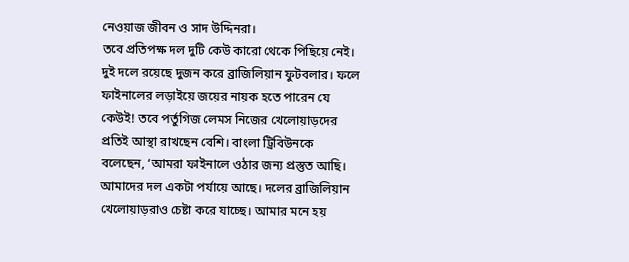নেওয়াজ জীবন ও সাদ উদ্দিনরা।
তবে প্রতিপক্ষ দল দুটি কেউ কারো থেকে পিছিয়ে নেই। দুই দলে রয়েছে দুজন করে ব্রাজিলিয়ান ফুটবলার। ফলে ফাইনালের লড়াইয়ে জয়ের নায়ক হতে পারেন যে কেউই! তবে পর্তুগিজ লেমস নিজের খেলোয়াড়দের প্রতিই আস্থা রাখছেন বেশি। বাংলা ট্রিবিউনকে বলেছেন, ‘আমরা ফাইনালে ওঠার জন্য প্রস্তুত আছি। আমাদের দল একটা পর্যায়ে আছে। দলের ব্রাজিলিয়ান খেলোয়াড়রাও চেষ্টা করে যাচ্ছে। আমার মনে হয়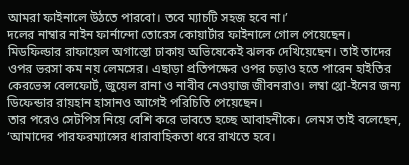আমরা ফাইনালে উঠতে পারবো। তবে ম্যাচটি সহজ হবে না।’
দলের নাম্বার নাইন ফার্নান্দো তোরেস কোয়ার্টার ফাইনালে গোল পেয়েছেন। মিডফিল্ডার রাফায়েল অগাস্তো ঢাকায় অভিষেকেই ঝলক দেখিয়েছেন। তাই তাদের ওপর ভরসা কম নয় লেমসের। এছাড়া প্রতিপক্ষের ওপর চড়াও হতে পারেন হাইতির কেরভেন্স বেলফোর্ট, জুয়েল রানা ও নাবীব নেওয়াজ জীবনরাও। লম্বা থ্রো-ইনের জন্য ডিফেন্ডার রায়হান হাসানও আগেই পরিচিতি পেয়েছেন।
তার পরেও সেটপিস নিয়ে বেশি করে ভাবতে হচ্ছে আবাহনীকে। লেমস তাই বলেছেন, ‘আমাদের পারফরম্যান্সের ধারাবাহিকতা ধরে রাখতে হবে।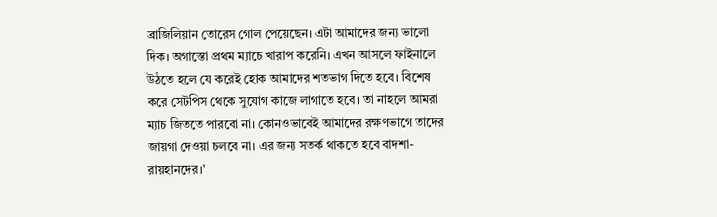ব্রাজিলিয়ান তোরেস গোল পেয়েছেন। এটা আমাদের জন্য ভালো দিক। অগাস্তো প্রথম ম্যাচে খারাপ করেনি। এখন আসলে ফাইনালে উঠতে হলে যে করেই হোক আমাদের শতভাগ দিতে হবে। বিশেষ করে সেটপিস থেকে সুযোগ কাজে লাগাতে হবে। তা নাহলে আমরা ম্যাচ জিততে পারবো না। কোনওভাবেই আমাদের রক্ষণভাগে তাদের জায়গা দেওয়া চলবে না। এর জন্য সতর্ক থাকতে হবে বাদশা-রায়হানদের।’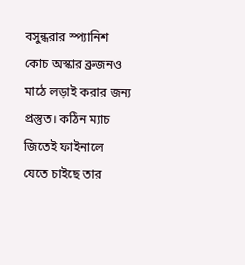বসুন্ধরার স্প্যানিশ কোচ অস্কার ব্রুজনও মাঠে লড়াই করার জন্য প্রস্তুত। কঠিন ম্যাচ জিতেই ফাইনালে যেতে চাইছে তার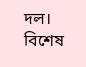দল। বিশেষ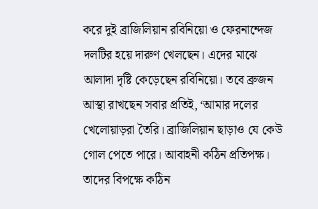করে দুই ব্রাজিলিয়ান রবিনিয়ো ও ফেরনান্দেজ দলটির হয়ে দারুণ খেলছেন। এদের মাঝে আলাদা দৃষ্টি কেড়েছেন রবিনিয়ো। তবে ব্রুজন আস্থা রাখছেন সবার প্রতিই, ‘আমার দলের খেলোয়াড়রা তৈরি। ব্রাজিলিয়ান ছাড়াও যে কেউ গোল পেতে পারে। আবাহনী কঠিন প্রতিপক্ষ। তাদের বিপক্ষে কঠিন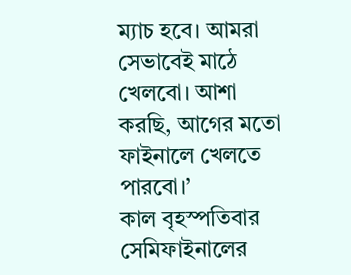ম্যাচ হবে। আমরা সেভাবেই মাঠে খেলবো। আশা করছি, আগের মতো ফাইনালে খেলতে পারবো।’
কাল বৃহস্পতিবার সেমিফাইনালের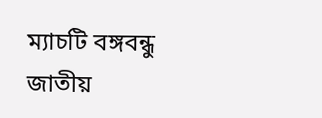ম্যাচটি বঙ্গবন্ধু জাতীয়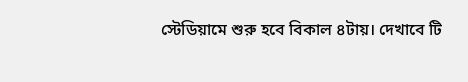স্টেডিয়ামে শুরু হবে বিকাল ৪টায়। দেখাবে টি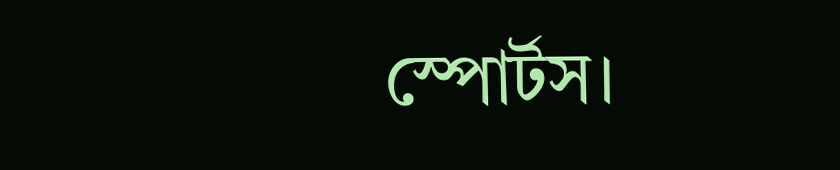স্পোর্টস।